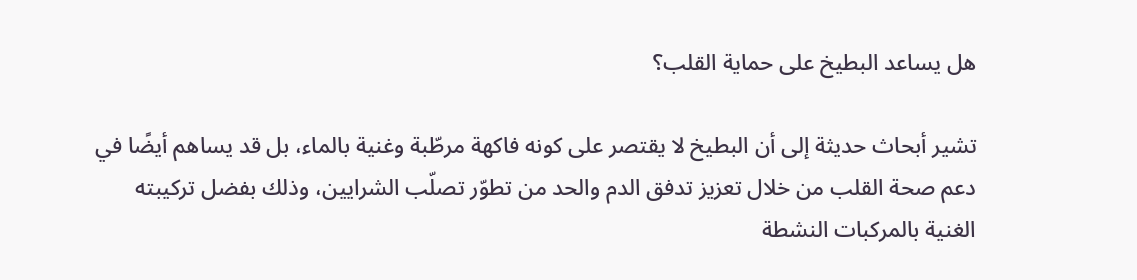هل يساعد البطيخ على حماية القلب؟

تشير أبحاث حديثة إلى أن البطيخ لا يقتصر على كونه فاكهة مرطّبة وغنية بالماء، بل قد يساهم أيضًا في دعم صحة القلب من خلال تعزيز تدفق الدم والحد من تطوّر تصلّب الشرايين، وذلك بفضل تركيبته الغنية بالمركبات النشطة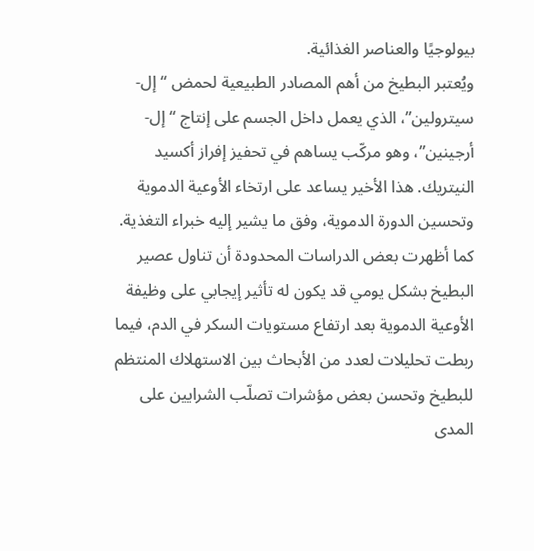بيولوجيًا والعناصر الغذائية.
ويُعتبر البطيخ من أهم المصادر الطبيعية لحمض “إل-سيترولين”، الذي يعمل داخل الجسم على إنتاج “إل-أرجينين”، وهو مركّب يساهم في تحفيز إفراز أكسيد النيتريك. هذا الأخير يساعد على ارتخاء الأوعية الدموية وتحسين الدورة الدموية، وفق ما يشير إليه خبراء التغذية.
كما أظهرت بعض الدراسات المحدودة أن تناول عصير البطيخ بشكل يومي قد يكون له تأثير إيجابي على وظيفة الأوعية الدموية بعد ارتفاع مستويات السكر في الدم، فيما ربطت تحليلات لعدد من الأبحاث بين الاستهلاك المنتظم للبطيخ وتحسن بعض مؤشرات تصلّب الشرايين على المدى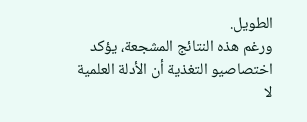الطويل.
ورغم هذه النتائج المشجعة، يؤكد اختصاصيو التغذية أن الأدلة العلمية لا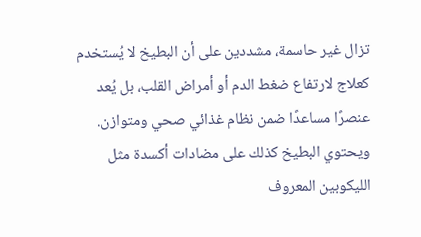تزال غير حاسمة، مشددين على أن البطيخ لا يُستخدم كعلاج لارتفاع ضغط الدم أو أمراض القلب، بل يُعد عنصرًا مساعدًا ضمن نظام غذائي صحي ومتوازن.
ويحتوي البطيخ كذلك على مضادات أكسدة مثل الليكوبين المعروف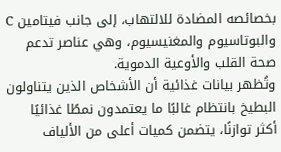بخصائصه المضادة للالتهاب، إلى جانب فيتامين C والبوتاسيوم والمغنيسيوم، وهي عناصر تدعم صحة القلب والأوعية الدموية.
وتُظهر بيانات غذائية أن الأشخاص الذين يتناولون البطيخ بانتظام غالبًا ما يعتمدون نمطًا غذائيًا أكثر توازنًا، يتضمن كميات أعلى من الألياف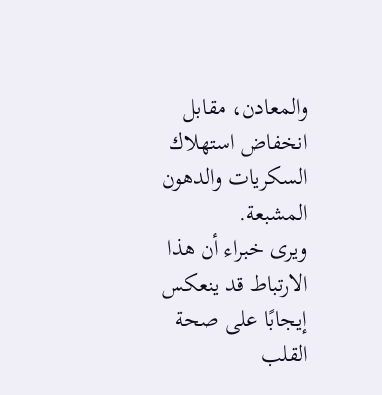والمعادن، مقابل انخفاض استهلاك السكريات والدهون المشبعة.
ويرى خبراء أن هذا الارتباط قد ينعكس إيجابًا على صحة القلب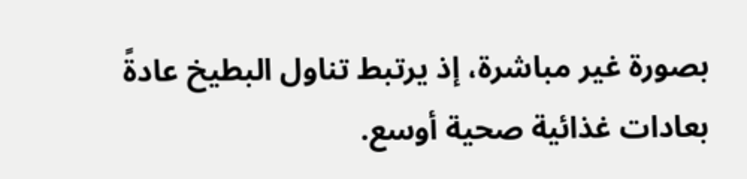بصورة غير مباشرة، إذ يرتبط تناول البطيخ عادةً بعادات غذائية صحية أوسع.